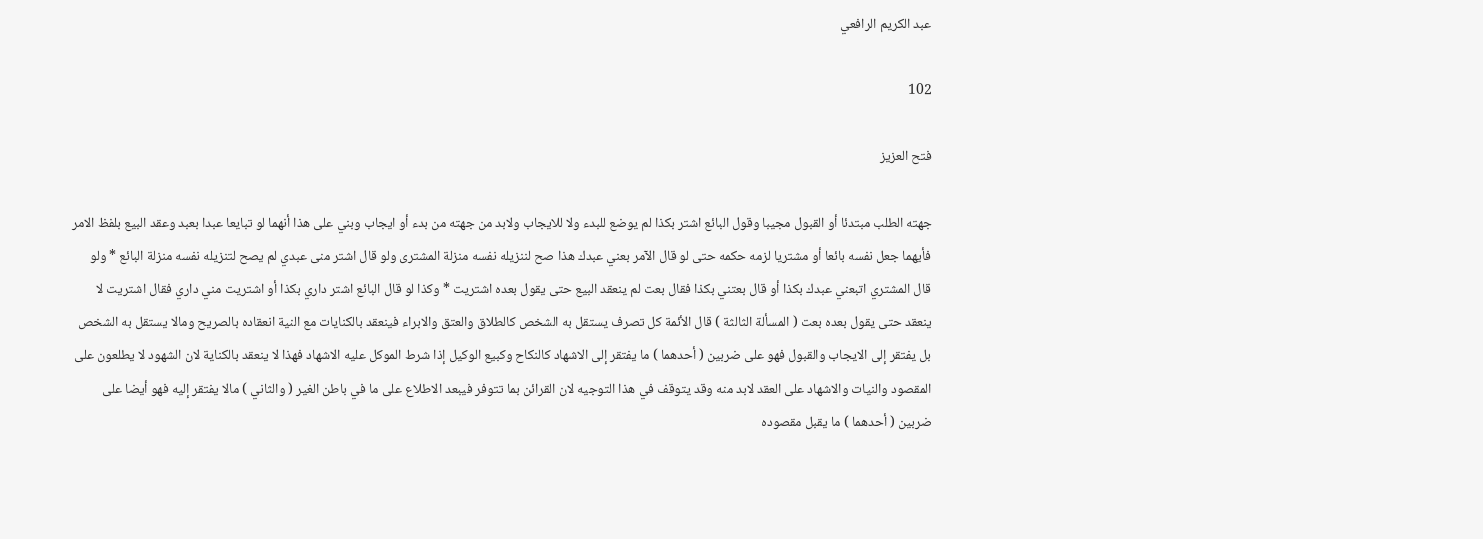عبد الكريم الرافعي

102

فتح العزيز

جهته الطلب مبتدئا أو القبول مجيبا وقول البائع اشتر بكذا لم يوضع للبدء ولا للايجاب ولابد من جهته من بدء أو ايجاب وبني على هذا أنهما لو تبايعا عبدا بعبد وعقد البيع بلفظ الامر فأيهما جعل نفسه بائعا أو مشتريا لزمه حكمه حتى لو قال الآمر بعني عبدك هذا صح لننزيله نفسه منزلة المشترى ولو قال اشتر منى عبدي لم يصح لتنزيله نفسه منزلة البائع * ولو قال المشتري اتبعني عبدك بكذا أو قال بعتني بكذا فقال بعت لم ينعقد البيع حتى يقول بعده اشتريت * وكذا لو قال البائع اشتر داري بكذا أو اشتريت مني داري فقال اشتريت لا ينعقد حتى يقول بعده بعت ( المسألة الثالثة ) قال الأئمة كل تصرف يستقل به الشخص كالطلاق والعتق والابراء فينعقد بالكنايات مع النية انعقاده بالصريح ومالا يستقل به الشخص بل يفتقر إلى الايجاب والقبول فهو على ضربين ( أحدهما ) ما يفتقر إلى الاشهاد كالنكاح وكبيع الوكيل إذا شرط الموكل عليه الاشهاد فهذا لا ينعقد بالكناية لان الشهود لا يطلعون على المقصود والنيات والاشهاد على العقد لابد منه وقد يتوقف في هذا التوجيه لان القرائن بما تتوفر فيبعد الاطلاع على ما في باطن الغير ( والثاني ) مالا يفتقر إليه فهو أيضا على ضربين ( أحدهما ) ما يقبل مقصوده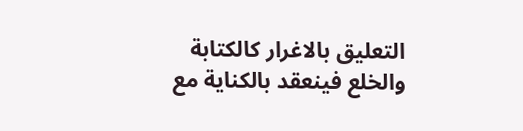التعليق بالاغرار كالكتابة والخلع فينعقد بالكناية مع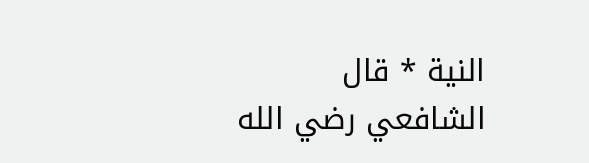النية * قال الشافعي رضي الله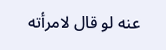عنه لو قال لامرأته